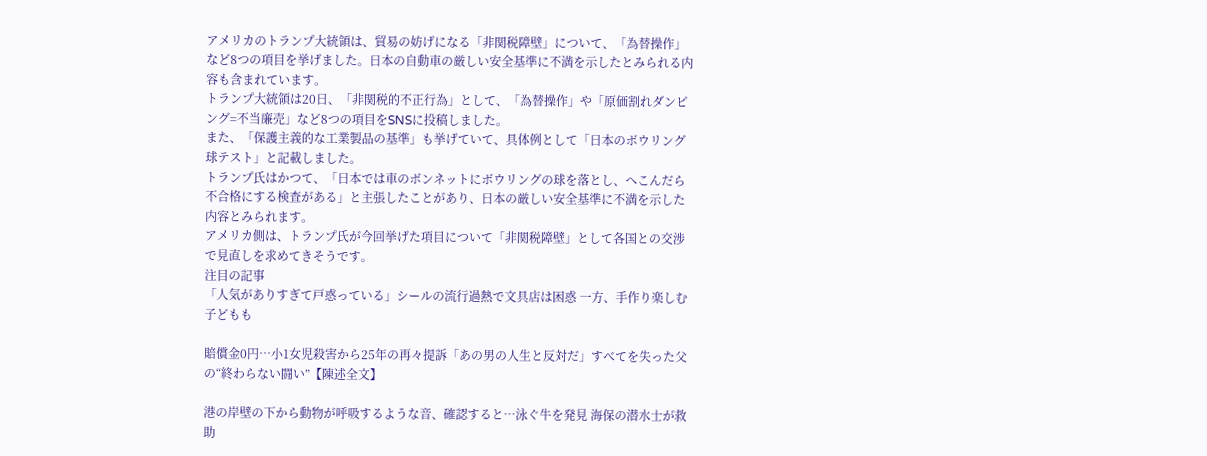アメリカのトランプ大統領は、貿易の妨げになる「非関税障壁」について、「為替操作」など8つの項目を挙げました。日本の自動車の厳しい安全基準に不満を示したとみられる内容も含まれています。
トランプ大統領は20日、「非関税的不正行為」として、「為替操作」や「原価割れダンピング=不当廉売」など8つの項目をSNSに投稿しました。
また、「保護主義的な工業製品の基準」も挙げていて、具体例として「日本のボウリング球テスト」と記載しました。
トランプ氏はかつて、「日本では車のボンネットにボウリングの球を落とし、へこんだら不合格にする検査がある」と主張したことがあり、日本の厳しい安全基準に不満を示した内容とみられます。
アメリカ側は、トランプ氏が今回挙げた項目について「非関税障壁」として各国との交渉で見直しを求めてきそうです。
注目の記事
「人気がありすぎて戸惑っている」シールの流行過熱で文具店は困惑 一方、手作り楽しむ子どもも

賠償金0円…小1女児殺害から25年の再々提訴「あの男の人生と反対だ」すべてを失った父の“終わらない闘い”【陳述全文】

港の岸壁の下から動物が呼吸するような音、確認すると…泳ぐ牛を発見 海保の潜水士が救助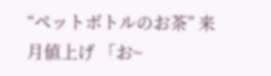“ペットボトルのお茶” 来月値上げ 「お~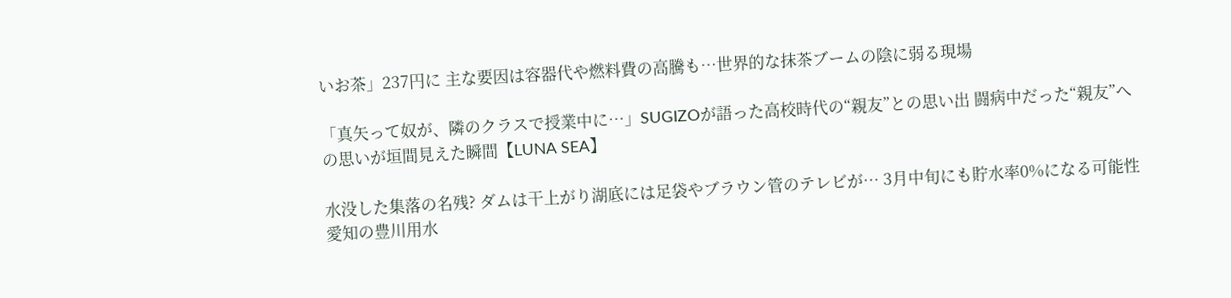いお茶」237円に 主な要因は容器代や燃料費の高騰も…世界的な抹茶ブームの陰に弱る現場

「真矢って奴が、隣のクラスで授業中に…」SUGIZOが語った高校時代の“親友”との思い出 闘病中だった“親友”への思いが垣間見えた瞬間【LUNA SEA】

水没した集落の名残? ダムは干上がり湖底には足袋やブラウン管のテレビが… 3月中旬にも貯水率0%になる可能性 愛知の豊川用水